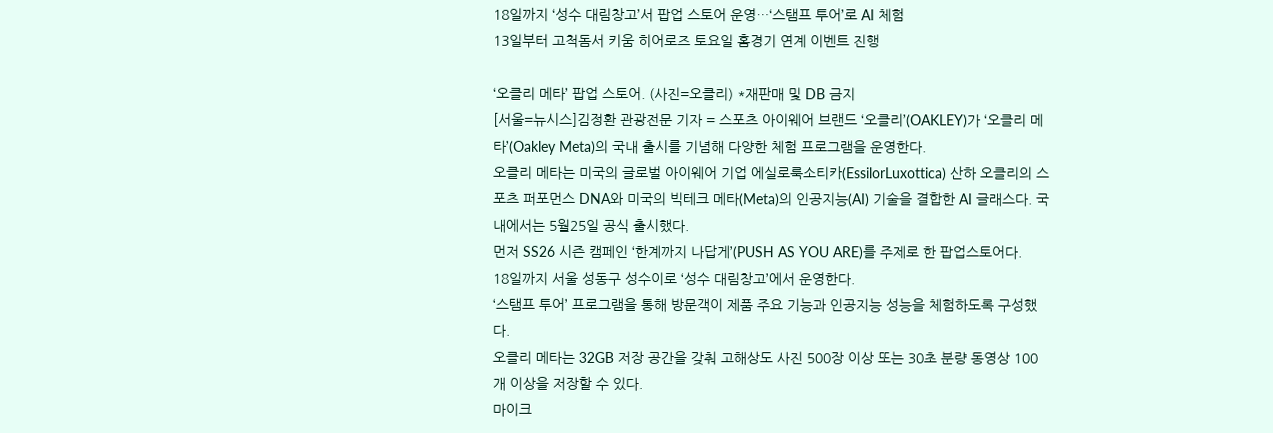18일까지 ‘성수 대림창고’서 팝업 스토어 운영…‘스탬프 투어’로 AI 체험
13일부터 고척돔서 키움 히어로즈 토요일 홈경기 연계 이벤트 진행

‘오클리 메타’ 팝업 스토어. (사진=오클리) *재판매 및 DB 금지
[서울=뉴시스]김정환 관광전문 기자 = 스포츠 아이웨어 브랜드 ‘오클리’(OAKLEY)가 ‘오클리 메타’(Oakley Meta)의 국내 출시를 기념해 다양한 체험 프로그램을 운영한다.
오클리 메타는 미국의 글로벌 아이웨어 기업 에실로룩소티카(EssilorLuxottica) 산하 오클리의 스포츠 퍼포먼스 DNA와 미국의 빅테크 메타(Meta)의 인공지능(AI) 기술을 결합한 AI 글래스다. 국내에서는 5월25일 공식 출시했다.
먼저 SS26 시즌 캠페인 ‘한계까지 나답게’(PUSH AS YOU ARE)를 주제로 한 팝업스토어다.
18일까지 서울 성동구 성수이로 ‘성수 대림창고’에서 운영한다.
‘스탬프 투어’ 프로그램을 통해 방문객이 제품 주요 기능과 인공지능 성능을 체험하도록 구성했다.
오클리 메타는 32GB 저장 공간을 갖춰 고해상도 사진 500장 이상 또는 30초 분량 동영상 100개 이상을 저장할 수 있다.
마이크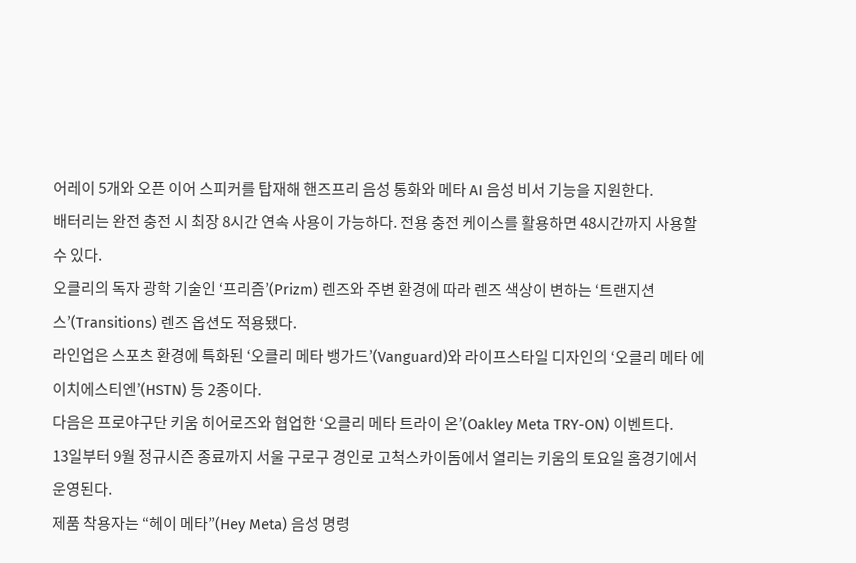어레이 5개와 오픈 이어 스피커를 탑재해 핸즈프리 음성 통화와 메타 AI 음성 비서 기능을 지원한다.
배터리는 완전 충전 시 최장 8시간 연속 사용이 가능하다. 전용 충전 케이스를 활용하면 48시간까지 사용할 수 있다.
오클리의 독자 광학 기술인 ‘프리즘’(Prizm) 렌즈와 주변 환경에 따라 렌즈 색상이 변하는 ‘트랜지션스’(Transitions) 렌즈 옵션도 적용됐다.
라인업은 스포츠 환경에 특화된 ‘오클리 메타 뱅가드’(Vanguard)와 라이프스타일 디자인의 ‘오클리 메타 에이치에스티엔’(HSTN) 등 2종이다.
다음은 프로야구단 키움 히어로즈와 협업한 ‘오클리 메타 트라이 온’(Oakley Meta TRY-ON) 이벤트다.
13일부터 9월 정규시즌 종료까지 서울 구로구 경인로 고척스카이돔에서 열리는 키움의 토요일 홈경기에서 운영된다.
제품 착용자는 “헤이 메타”(Hey Meta) 음성 명령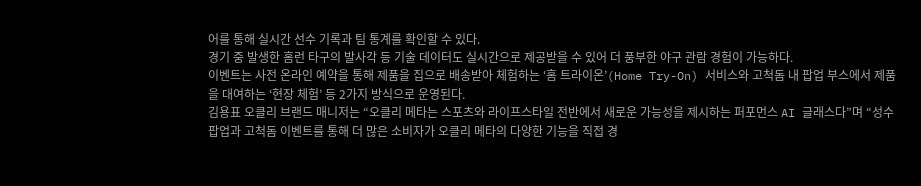어를 통해 실시간 선수 기록과 팀 통계를 확인할 수 있다.
경기 중 발생한 홈런 타구의 발사각 등 기술 데이터도 실시간으로 제공받을 수 있어 더 풍부한 야구 관람 경험이 가능하다.
이벤트는 사전 온라인 예약을 통해 제품을 집으로 배송받아 체험하는 ‘홈 트라이온’(Home Try-On) 서비스와 고척돔 내 팝업 부스에서 제품을 대여하는 ‘현장 체험’ 등 2가지 방식으로 운영된다.
김용표 오클리 브랜드 매니저는 “오클리 메타는 스포츠와 라이프스타일 전반에서 새로운 가능성을 제시하는 퍼포먼스 AI 글래스다”며 “성수 팝업과 고척돔 이벤트를 통해 더 많은 소비자가 오클리 메타의 다양한 기능을 직접 경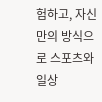험하고, 자신만의 방식으로 스포츠와 일상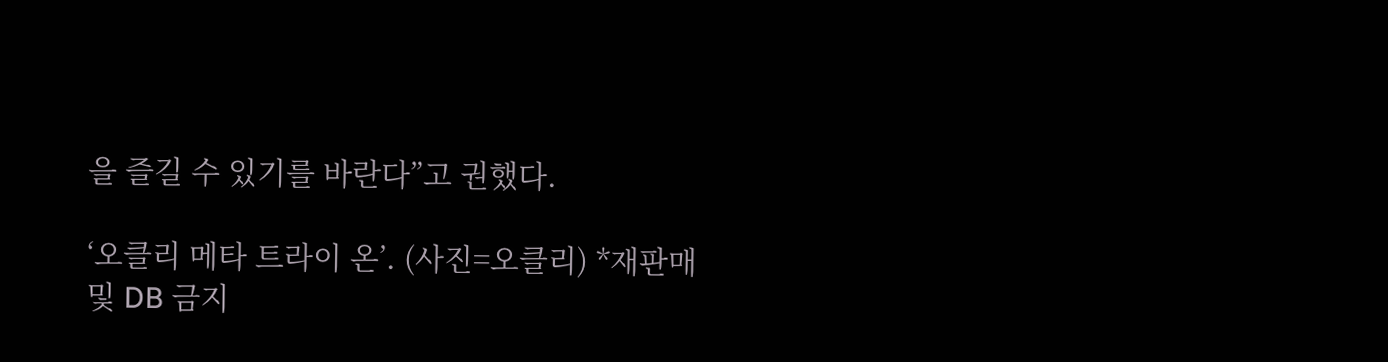을 즐길 수 있기를 바란다”고 권했다.

‘오클리 메타 트라이 온’. (사진=오클리) *재판매 및 DB 금지